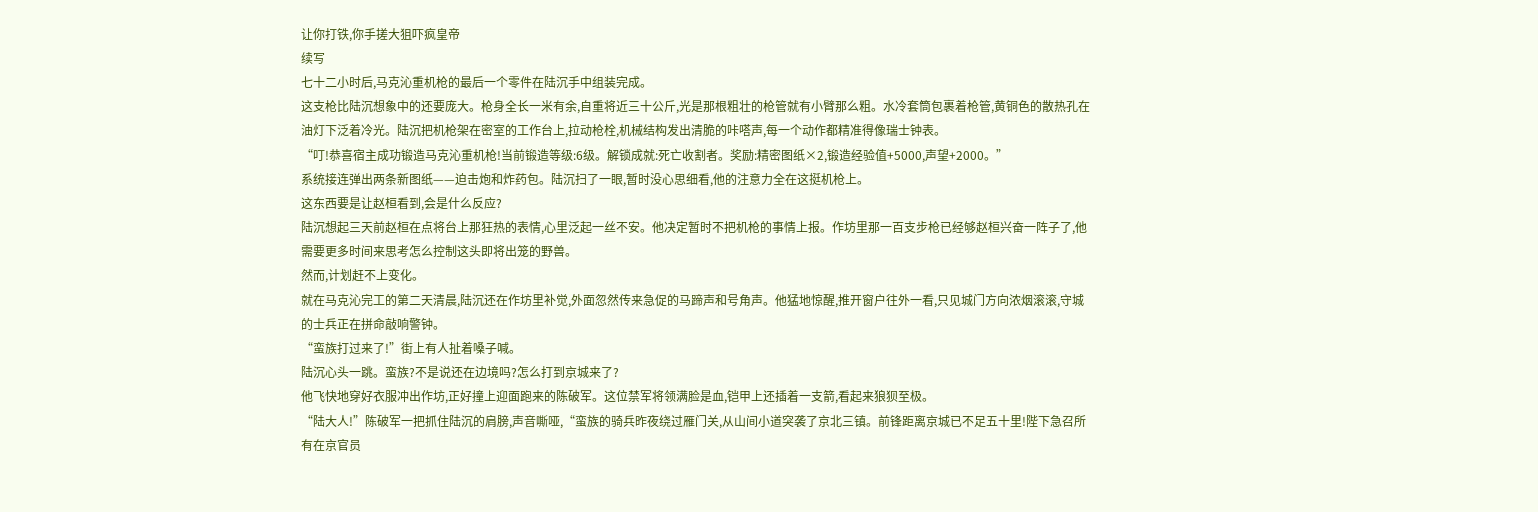让你打铁,你手搓大狙吓疯皇帝
续写
七十二小时后,马克沁重机枪的最后一个零件在陆沉手中组装完成。
这支枪比陆沉想象中的还要庞大。枪身全长一米有余,自重将近三十公斤,光是那根粗壮的枪管就有小臂那么粗。水冷套筒包裹着枪管,黄铜色的散热孔在油灯下泛着冷光。陆沉把机枪架在密室的工作台上,拉动枪栓,机械结构发出清脆的咔嗒声,每一个动作都精准得像瑞士钟表。
“叮!恭喜宿主成功锻造马克沁重机枪!当前锻造等级:6级。解锁成就:死亡收割者。奖励:精密图纸×2,锻造经验值+5000,声望+2000。”
系统接连弹出两条新图纸——迫击炮和炸药包。陆沉扫了一眼,暂时没心思细看,他的注意力全在这挺机枪上。
这东西要是让赵桓看到,会是什么反应?
陆沉想起三天前赵桓在点将台上那狂热的表情,心里泛起一丝不安。他决定暂时不把机枪的事情上报。作坊里那一百支步枪已经够赵桓兴奋一阵子了,他需要更多时间来思考怎么控制这头即将出笼的野兽。
然而,计划赶不上变化。
就在马克沁完工的第二天清晨,陆沉还在作坊里补觉,外面忽然传来急促的马蹄声和号角声。他猛地惊醒,推开窗户往外一看,只见城门方向浓烟滚滚,守城的士兵正在拼命敲响警钟。
“蛮族打过来了!”街上有人扯着嗓子喊。
陆沉心头一跳。蛮族?不是说还在边境吗?怎么打到京城来了?
他飞快地穿好衣服冲出作坊,正好撞上迎面跑来的陈破军。这位禁军将领满脸是血,铠甲上还插着一支箭,看起来狼狈至极。
“陆大人!”陈破军一把抓住陆沉的肩膀,声音嘶哑,“蛮族的骑兵昨夜绕过雁门关,从山间小道突袭了京北三镇。前锋距离京城已不足五十里!陛下急召所有在京官员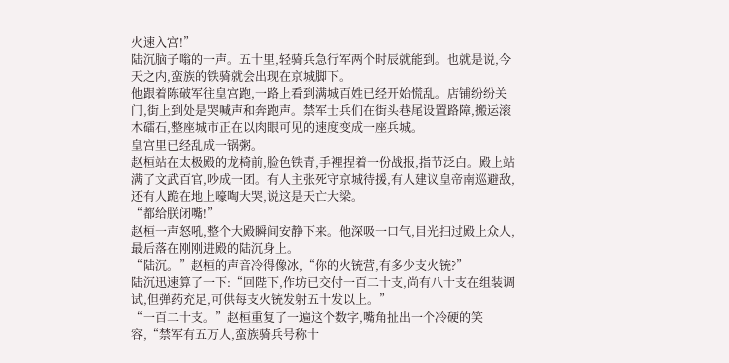火速入宫!”
陆沉脑子嗡的一声。五十里,轻骑兵急行军两个时辰就能到。也就是说,今天之内,蛮族的铁骑就会出现在京城脚下。
他跟着陈破军往皇宫跑,一路上看到满城百姓已经开始慌乱。店铺纷纷关门,街上到处是哭喊声和奔跑声。禁军士兵们在街头巷尾设置路障,搬运滚木礌石,整座城市正在以肉眼可见的速度变成一座兵城。
皇宫里已经乱成一锅粥。
赵桓站在太极殿的龙椅前,脸色铁青,手裡捏着一份战报,指节泛白。殿上站满了文武百官,吵成一团。有人主张死守京城待援,有人建议皇帝南巡避敌,还有人跪在地上嚎啕大哭,说这是天亡大梁。
“都给朕闭嘴!”
赵桓一声怒吼,整个大殿瞬间安静下来。他深吸一口气,目光扫过殿上众人,最后落在刚刚进殿的陆沉身上。
“陆沉。”赵桓的声音冷得像冰,“你的火铳营,有多少支火铳?”
陆沉迅速算了一下:“回陛下,作坊已交付一百二十支,尚有八十支在组装调试,但弹药充足,可供每支火铳发射五十发以上。”
“一百二十支。”赵桓重复了一遍这个数字,嘴角扯出一个冷硬的笑容,“禁军有五万人,蛮族骑兵号称十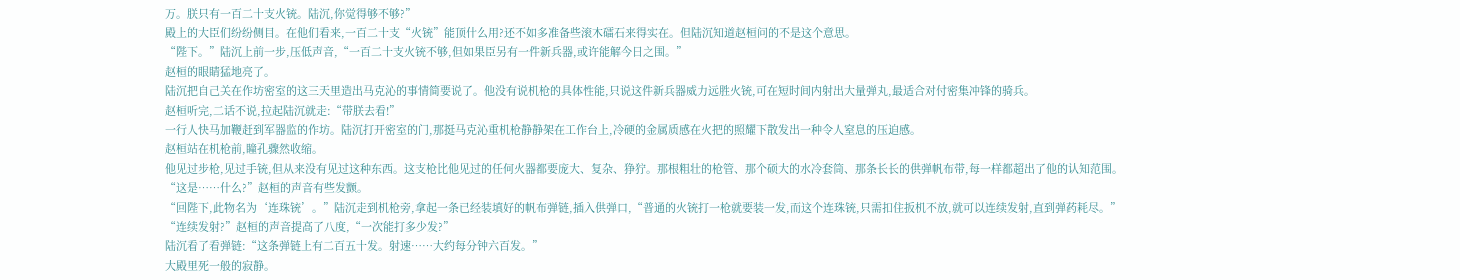万。朕只有一百二十支火铳。陆沉,你觉得够不够?”
殿上的大臣们纷纷侧目。在他们看来,一百二十支“火铳”能顶什么用?还不如多准备些滚木礌石来得实在。但陆沉知道赵桓问的不是这个意思。
“陛下。”陆沉上前一步,压低声音,“一百二十支火铳不够,但如果臣另有一件新兵器,或许能解今日之围。”
赵桓的眼睛猛地亮了。
陆沉把自己关在作坊密室的这三天里造出马克沁的事情简要说了。他没有说机枪的具体性能,只说这件新兵器威力远胜火铳,可在短时间内射出大量弹丸,最适合对付密集冲锋的骑兵。
赵桓听完,二话不说,拉起陆沉就走:“带朕去看!”
一行人快马加鞭赶到军器监的作坊。陆沉打开密室的门,那挺马克沁重机枪静静架在工作台上,冷硬的金属质感在火把的照耀下散发出一种令人窒息的压迫感。
赵桓站在机枪前,瞳孔骤然收缩。
他见过步枪,见过手铳,但从来没有见过这种东西。这支枪比他见过的任何火器都要庞大、复杂、狰狞。那根粗壮的枪管、那个硕大的水冷套筒、那条长长的供弹帆布带,每一样都超出了他的认知范围。
“这是……什么?”赵桓的声音有些发颤。
“回陛下,此物名为‘连珠铳’。”陆沉走到机枪旁,拿起一条已经装填好的帆布弹链,插入供弹口,“普通的火铳打一枪就要装一发,而这个连珠铳,只需扣住扳机不放,就可以连续发射,直到弹药耗尽。”
“连续发射?”赵桓的声音提高了八度,“一次能打多少发?”
陆沉看了看弹链:“这条弹链上有二百五十发。射速……大约每分钟六百发。”
大殿里死一般的寂静。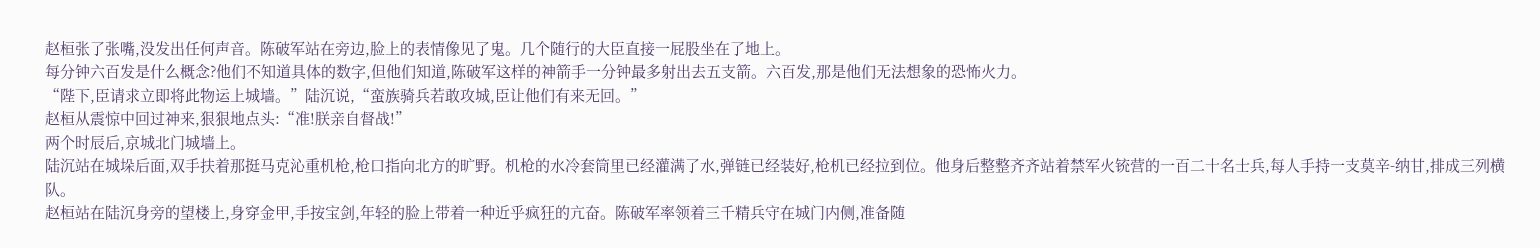赵桓张了张嘴,没发出任何声音。陈破军站在旁边,脸上的表情像见了鬼。几个随行的大臣直接一屁股坐在了地上。
每分钟六百发是什么概念?他们不知道具体的数字,但他们知道,陈破军这样的神箭手一分钟最多射出去五支箭。六百发,那是他们无法想象的恐怖火力。
“陛下,臣请求立即将此物运上城墙。”陆沉说,“蛮族骑兵若敢攻城,臣让他们有来无回。”
赵桓从震惊中回过神来,狠狠地点头:“准!朕亲自督战!”
两个时辰后,京城北门城墙上。
陆沉站在城垛后面,双手扶着那挺马克沁重机枪,枪口指向北方的旷野。机枪的水冷套筒里已经灌满了水,弹链已经装好,枪机已经拉到位。他身后整整齐齐站着禁军火铳营的一百二十名士兵,每人手持一支莫辛-纳甘,排成三列横队。
赵桓站在陆沉身旁的望楼上,身穿金甲,手按宝剑,年轻的脸上带着一种近乎疯狂的亢奋。陈破军率领着三千精兵守在城门内侧,准备随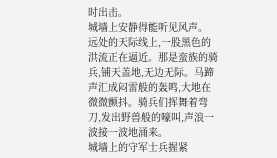时出击。
城墙上安静得能听见风声。
远处的天际线上,一股黑色的洪流正在逼近。那是蛮族的骑兵,铺天盖地,无边无际。马蹄声汇成闷雷般的轰鸣,大地在微微颤抖。骑兵们挥舞着弯刀,发出野兽般的嚎叫,声浪一波接一波地涌来。
城墙上的守军士兵握紧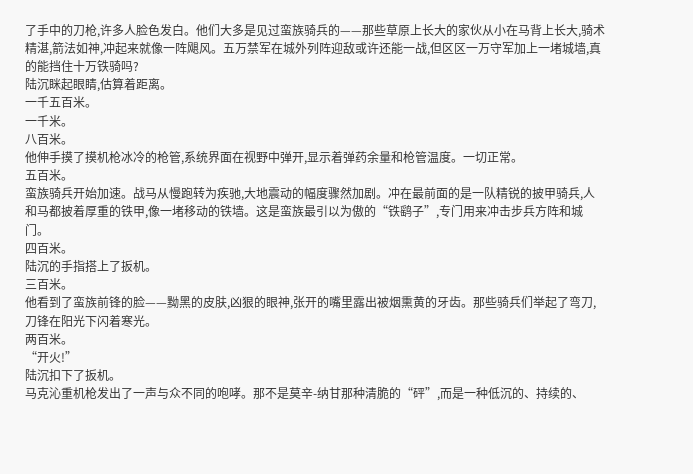了手中的刀枪,许多人脸色发白。他们大多是见过蛮族骑兵的——那些草原上长大的家伙从小在马背上长大,骑术精湛,箭法如神,冲起来就像一阵飓风。五万禁军在城外列阵迎敌或许还能一战,但区区一万守军加上一堵城墙,真的能挡住十万铁骑吗?
陆沉眯起眼睛,估算着距离。
一千五百米。
一千米。
八百米。
他伸手摸了摸机枪冰冷的枪管,系统界面在视野中弹开,显示着弹药余量和枪管温度。一切正常。
五百米。
蛮族骑兵开始加速。战马从慢跑转为疾驰,大地震动的幅度骤然加剧。冲在最前面的是一队精锐的披甲骑兵,人和马都披着厚重的铁甲,像一堵移动的铁墙。这是蛮族最引以为傲的“铁鹞子”,专门用来冲击步兵方阵和城门。
四百米。
陆沉的手指搭上了扳机。
三百米。
他看到了蛮族前锋的脸——黝黑的皮肤,凶狠的眼神,张开的嘴里露出被烟熏黄的牙齿。那些骑兵们举起了弯刀,刀锋在阳光下闪着寒光。
两百米。
“开火!”
陆沉扣下了扳机。
马克沁重机枪发出了一声与众不同的咆哮。那不是莫辛-纳甘那种清脆的“砰”,而是一种低沉的、持续的、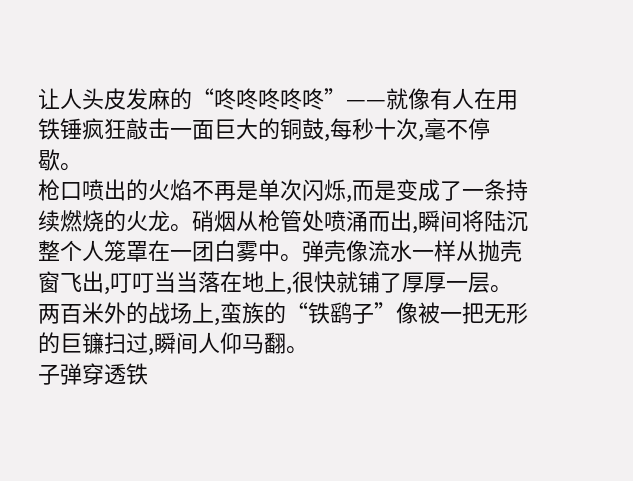让人头皮发麻的“咚咚咚咚咚”——就像有人在用铁锤疯狂敲击一面巨大的铜鼓,每秒十次,毫不停歇。
枪口喷出的火焰不再是单次闪烁,而是变成了一条持续燃烧的火龙。硝烟从枪管处喷涌而出,瞬间将陆沉整个人笼罩在一团白雾中。弹壳像流水一样从抛壳窗飞出,叮叮当当落在地上,很快就铺了厚厚一层。
两百米外的战场上,蛮族的“铁鹞子”像被一把无形的巨镰扫过,瞬间人仰马翻。
子弹穿透铁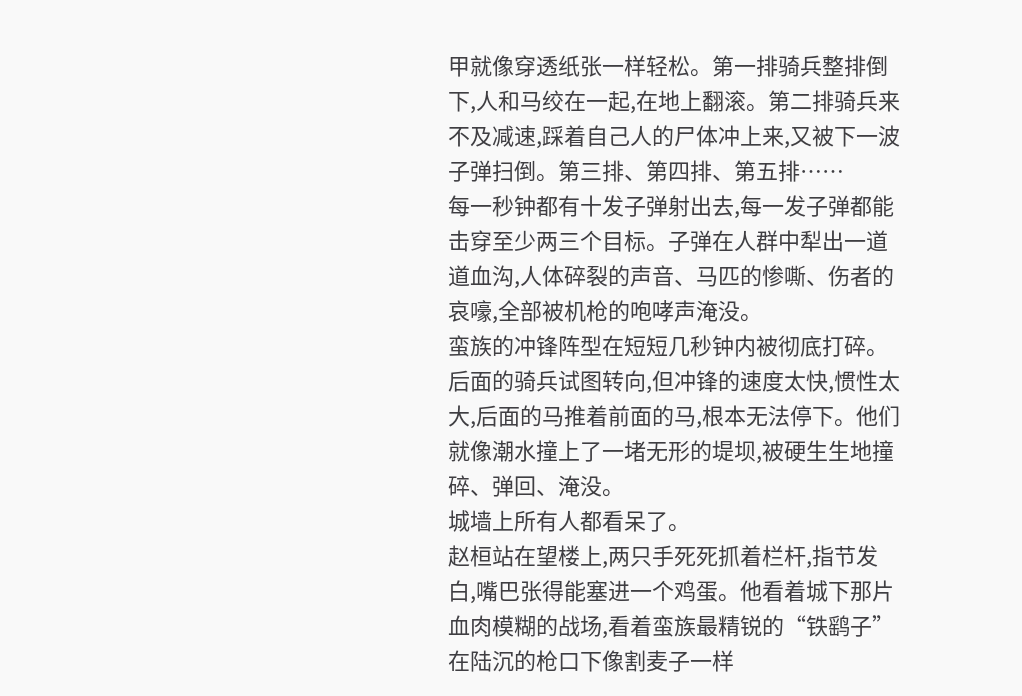甲就像穿透纸张一样轻松。第一排骑兵整排倒下,人和马绞在一起,在地上翻滚。第二排骑兵来不及减速,踩着自己人的尸体冲上来,又被下一波子弹扫倒。第三排、第四排、第五排……
每一秒钟都有十发子弹射出去,每一发子弹都能击穿至少两三个目标。子弹在人群中犁出一道道血沟,人体碎裂的声音、马匹的惨嘶、伤者的哀嚎,全部被机枪的咆哮声淹没。
蛮族的冲锋阵型在短短几秒钟内被彻底打碎。
后面的骑兵试图转向,但冲锋的速度太快,惯性太大,后面的马推着前面的马,根本无法停下。他们就像潮水撞上了一堵无形的堤坝,被硬生生地撞碎、弹回、淹没。
城墙上所有人都看呆了。
赵桓站在望楼上,两只手死死抓着栏杆,指节发白,嘴巴张得能塞进一个鸡蛋。他看着城下那片血肉模糊的战场,看着蛮族最精锐的“铁鹞子”在陆沉的枪口下像割麦子一样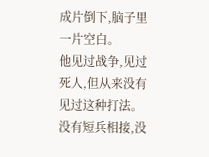成片倒下,脑子里一片空白。
他见过战争,见过死人,但从来没有见过这种打法。没有短兵相接,没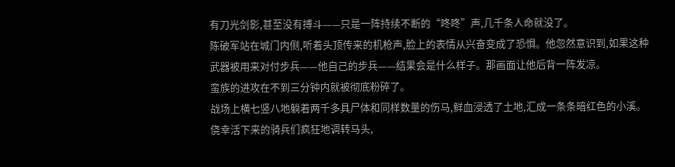有刀光剑影,甚至没有搏斗——只是一阵持续不断的“咚咚”声,几千条人命就没了。
陈破军站在城门内侧,听着头顶传来的机枪声,脸上的表情从兴奋变成了恐惧。他忽然意识到,如果这种武器被用来对付步兵——他自己的步兵——结果会是什么样子。那画面让他后背一阵发凉。
蛮族的进攻在不到三分钟内就被彻底粉碎了。
战场上横七竖八地躺着两千多具尸体和同样数量的伤马,鲜血浸透了土地,汇成一条条暗红色的小溪。侥幸活下来的骑兵们疯狂地调转马头,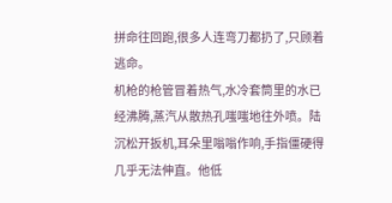拼命往回跑,很多人连弯刀都扔了,只顾着逃命。
机枪的枪管冒着热气,水冷套筒里的水已经沸腾,蒸汽从散热孔嗤嗤地往外喷。陆沉松开扳机,耳朵里嗡嗡作响,手指僵硬得几乎无法伸直。他低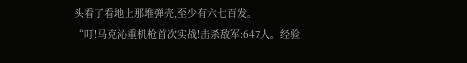头看了看地上那堆弹壳,至少有六七百发。
“叮!马克沁重机枪首次实战!击杀敌军:647人。经验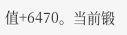值+6470。当前锻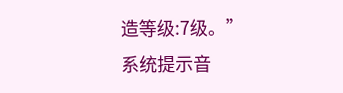造等级:7级。”
系统提示音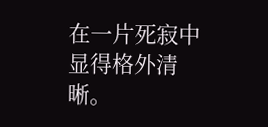在一片死寂中显得格外清晰。